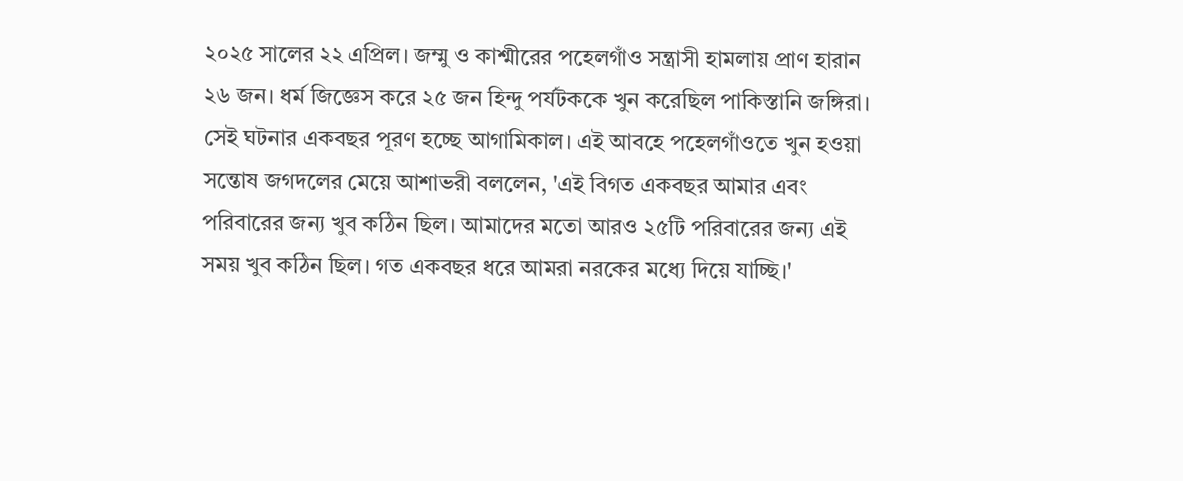২০২৫ সালের ২২ এপ্রিল। জম্মু ও কাশ্মীরের পহেলগাঁও সন্ত্রাসী হামলায় প্রাণ হারান ২৬ জন। ধর্ম জিজ্ঞেস করে ২৫ জন হিন্দু পর্যটককে খুন করেছিল পাকিস্তানি জঙ্গিরা। সেই ঘটনার একবছর পূরণ হচ্ছে আগামিকাল। এই আবহে পহেলগাঁওতে খুন হওয়া সন্তোষ জগদলের মেয়ে আশাভরী বললেন, 'এই বিগত একবছর আমার এবং পরিবারের জন্য খুব কঠিন ছিল। আমাদের মতো আরও ২৫টি পরিবারের জন্য এই সময় খুব কঠিন ছিল। গত একবছর ধরে আমরা নরকের মধ্যে দিয়ে যাচ্ছি।'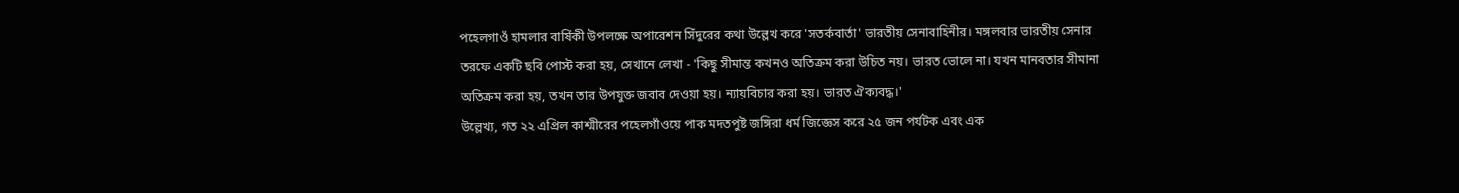পহেলগাওঁ হামলার বার্ষিকী উপলক্ষে অপারেশন সিঁদুরের কথা উল্লেখ করে 'সতর্কবার্তা' ভারতীয় সেনাবাহিনীর। মঙ্গলবার ভারতীয় সেনার তরফে একটি ছবি পোস্ট করা হয়, সেখানে লেখা - 'কিছু সীমান্ত কখনও অতিক্রম করা উচিত নয়। ভারত ভোলে না। যখন মানবতার সীমানা অতিক্রম করা হয়, তখন তার উপযুক্ত জবাব দেওয়া হয়। ন্যায়বিচার করা হয়। ভারত ঐক্যবদ্ধ।'
উল্লেখ্য, গত ২২ এপ্রিল কাশ্মীরের পহেলগাঁওয়ে পাক মদতপুষ্ট জঙ্গিরা ধর্ম জিজ্ঞেস করে ২৫ জন পর্যটক এবং এক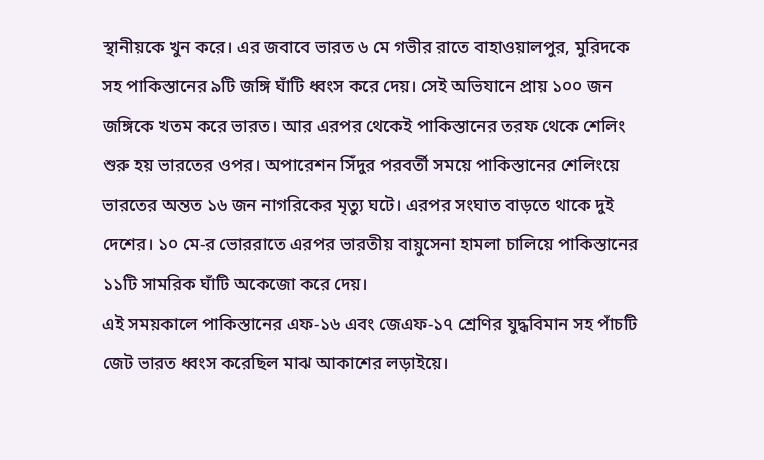স্থানীয়কে খুন করে। এর জবাবে ভারত ৬ মে গভীর রাতে বাহাওয়ালপুর, মুরিদকে সহ পাকিস্তানের ৯টি জঙ্গি ঘাঁটি ধ্বংস করে দেয়। সেই অভিযানে প্রায় ১০০ জন জঙ্গিকে খতম করে ভারত। আর এরপর থেকেই পাকিস্তানের তরফ থেকে শেলিং শুরু হয় ভারতের ওপর। অপারেশন সিঁদুর পরবর্তী সময়ে পাকিস্তানের শেলিংয়ে ভারতের অন্তত ১৬ জন নাগরিকের মৃত্যু ঘটে। এরপর সংঘাত বাড়তে থাকে দুই দেশের। ১০ মে-র ভোররাতে এরপর ভারতীয় বায়ুসেনা হামলা চালিয়ে পাকিস্তানের ১১টি সামরিক ঘাঁটি অকেজো করে দেয়।
এই সময়কালে পাকিস্তানের এফ-১৬ এবং জেএফ-১৭ শ্রেণির যুদ্ধবিমান সহ পাঁচটি জেট ভারত ধ্বংস করেছিল মাঝ আকাশের লড়াইয়ে।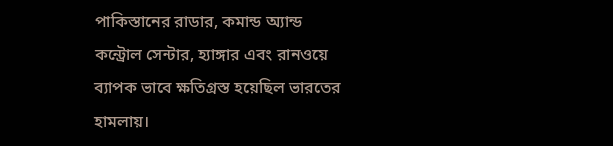পাকিস্তানের রাডার, কমান্ড অ্যান্ড কন্ট্রোল সেন্টার, হ্যাঙ্গার এবং রানওয়ে ব্যাপক ভাবে ক্ষতিগ্রস্ত হয়েছিল ভারতের হামলায়।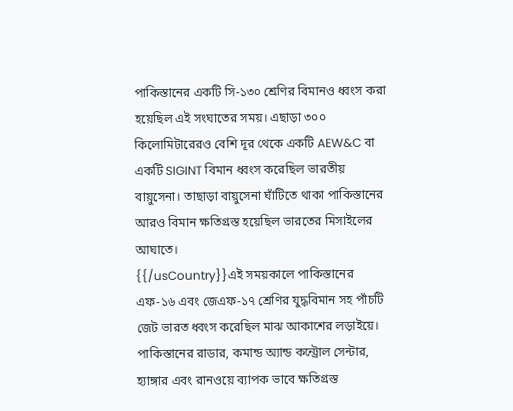পাকিস্তানের একটি সি-১৩০ শ্রেণির বিমানও ধ্বংস করা হয়েছিল এই সংঘাতের সময়। এছাড়া ৩০০ কিলোমিটারেরও বেশি দূর থেকে একটি AEW&C বা একটি SIGINT বিমান ধ্বংস করেছিল ভারতীয় বায়ুসেনা। তাছাড়া বায়ুসেনা ঘাঁটিতে থাকা পাকিস্তানের আরও বিমান ক্ষতিগ্রস্ত হয়েছিল ভারতের মিসাইলের আঘাতে।
{{/usCountry}}এই সময়কালে পাকিস্তানের এফ-১৬ এবং জেএফ-১৭ শ্রেণির যুদ্ধবিমান সহ পাঁচটি জেট ভারত ধ্বংস করেছিল মাঝ আকাশের লড়াইয়ে। পাকিস্তানের রাডার, কমান্ড অ্যান্ড কন্ট্রোল সেন্টার, হ্যাঙ্গার এবং রানওয়ে ব্যাপক ভাবে ক্ষতিগ্রস্ত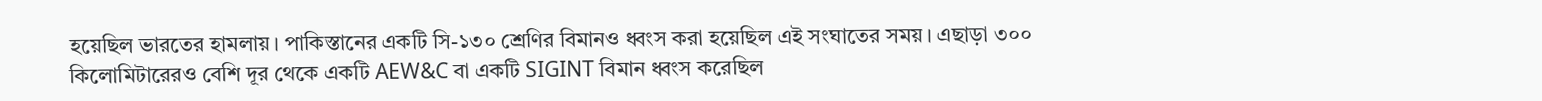হয়েছিল ভারতের হামলায়। পাকিস্তানের একটি সি-১৩০ শ্রেণির বিমানও ধ্বংস করা হয়েছিল এই সংঘাতের সময়। এছাড়া ৩০০ কিলোমিটারেরও বেশি দূর থেকে একটি AEW&C বা একটি SIGINT বিমান ধ্বংস করেছিল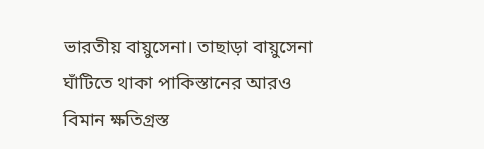ভারতীয় বায়ুসেনা। তাছাড়া বায়ুসেনা ঘাঁটিতে থাকা পাকিস্তানের আরও বিমান ক্ষতিগ্রস্ত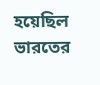হয়েছিল ভারতের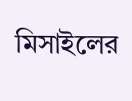মিসাইলের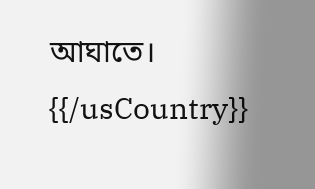আঘাতে।
{{/usCountry}}